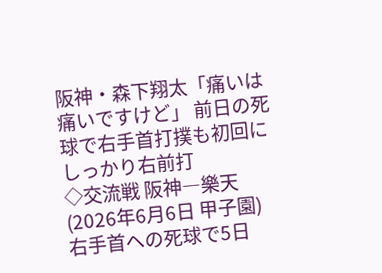阪神・森下翔太「痛いは痛いですけど」 前日の死球で右手首打撲も初回にしっかり右前打
◇交流戦 阪神―樂天(2026年6月6日 甲子園) 右手首への死球で5日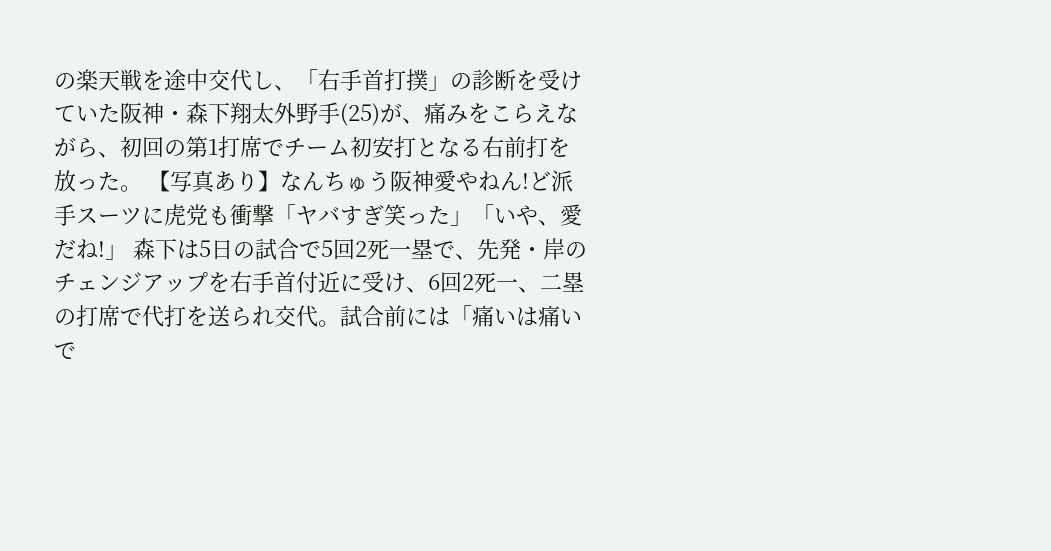の楽天戦を途中交代し、「右手首打撲」の診断を受けていた阪神・森下翔太外野手(25)が、痛みをこらえながら、初回の第1打席でチーム初安打となる右前打を放った。 【写真あり】なんちゅう阪神愛やねん!ど派手スーツに虎党も衝撃「ヤバすぎ笑った」「いや、愛だね!」 森下は5日の試合で5回2死一塁で、先発・岸のチェンジアップを右手首付近に受け、6回2死一、二塁の打席で代打を送られ交代。試合前には「痛いは痛いで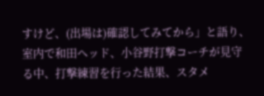すけど、(出場は)確認してみてから」と語り、室内で和田ヘッド、小谷野打撃コーチが見守る中、打撃練習を行った結果、スタメ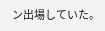ン出場していた。